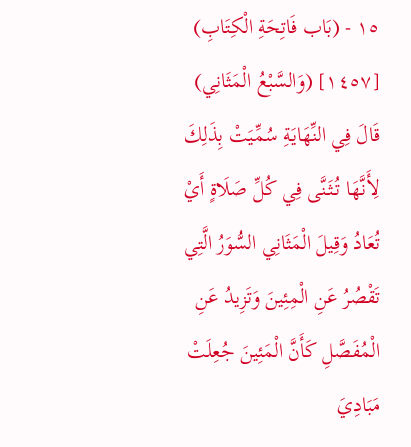١٥ - (بَاب فَاتِحَةِ الْكِتَابِ)
[١٤٥٧] (وَالسَّبْعُ الْمَثَانِي) قَالَ فِي النِّهَايَةِ سُمِّيَتْ بِذَلِكَ لِأَنَّهَا تُثَنَّى فِي كُلِّ صَلَاةٍ أَيْ تُعَادُ وَقِيلَ الْمَثَانِي السُّوَرُ الَّتِي تَقْصُرُ عَنِ الْمِئِينَ وَتَزِيدُ عَنِ الْمُفَصَّلِ كَأَنَّ الْمَئِينَ جُعِلَتْ مَبَادِيَ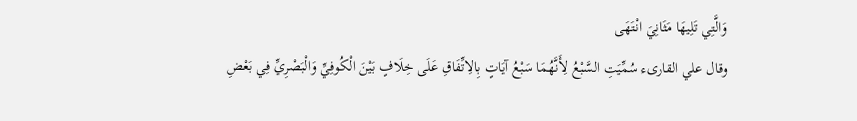وَالَّتِي تَلِيهَا مَثَانِيَ انْتَهَى
وقال علي القارىء سُمِّيَتِ السَّبْعُ لِأَنَّهُمَا سَبْعُ آيَاتٍ بِالِاتِّفَاقِ عَلَى خِلَافٍ بَيْنَ الْكُوفِيِّ وَالْبَصْرِيِّ فِي بَعْضِ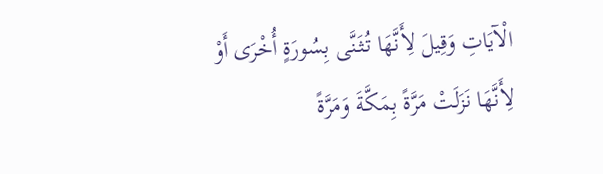الْآيَاتِ وَقِيلَ لِأَنَّهَا تُثَنَّى بِسُورَةٍ أُخْرَى أَوْ لِأَنَّهَا نَزَلَتْ مَرَّةً بِمَكَّةَ وَمَرَّةً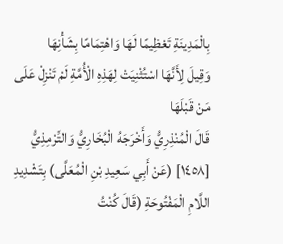بِالْمَدِينَةِ تَعْظِيمًا لَهَا وَاهْتِمَامًا بِشَأْنِهَا
وَقِيلَ لِأَنَّهَا اسْتُثْنِيَتْ لِهَذِهِ الْأُمَّةِ لَمْ تَنْزِلْ عَلَى مَنْ قَبْلَهَا
قَالَ الْمُنْذِرِيُّ وَأَخْرَجَهُ الْبُخَارِيُّ وَالتِّرْمِذِيُّ
[١٤٥٨] (عَنْ أَبِي سَعِيدِ بْنِ الْمُعَلَّى) بِتَشْدِيدِ اللَّامِ الْمَفْتُوحَةِ (قَالَ كُنْتُ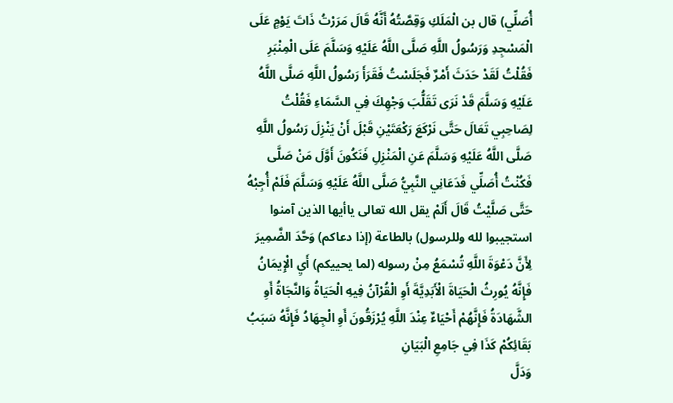أُصَلِّي) قال بن الْمَلَكِ وَقِصَّتُهُ أَنَّهُ قَالَ مَرَرْتُ ذَاتَ يَوْمٍ عَلَى الْمَسْجِدِ وَرَسُولُ اللَّهِ صَلَّى اللَّهُ عَلَيْهِ وَسَلَّمَ عَلَى الْمِنْبَرِ فَقُلْتُ لَقَدْ حَدَثَ أَمْرٌ فَجَلَسْتُ فَقَرَأَ رَسُولُ اللَّهِ صَلَّى اللَّهُ عَلَيْهِ وَسَلَّمَ قَدْ نَرَى تَقَلُّبَ وَجْهِكَ فِي السَّمَاءِ فَقُلْتُ لِصَاحِبِي تَعَالَ حَتَّى نَرْكَعَ رَكْعَتَيْنِ قَبْلَ أَنْ يَنْزِلَ رَسُولُ اللَّهِ صَلَّى اللَّهُ عَلَيْهِ وَسَلَّمَ عَنِ الْمَنْزِلِ فَنَكُونَ أَوَّلَ مَنْ صَلَّى فَكُنْتُ أُصَلِّي فَدَعَانِي النَّبِيُّ صَلَّى اللَّهُ عَلَيْهِ وَسَلَّمَ فَلَمْ أُجِبْهُ حَتَّى صَلَّيْتُ قَالَ أَلَمْ يقل الله تعالى ياأيها الذين آمنوا استجيبوا لله وللرسول) بالطاعة (إذا دعاكم) وَحَّدَ الضَّمِيرَ لِأَنَّ دَعْوَةَ اللَّهِ تُسْمَعُ مِنْ رسوله (لما يحييكم) أَيِ الْإِيمَانُ فَإِنَّهُ يُورِثُ الْحَيَاةَ الْأَبَدِيَّةَ أَوِ الْقُرْآنُ فِيهِ الْحَيَاةُ وَالنَّجَاةُ أَوِ الشَّهَادَةُ فَإِنَّهُمْ أَحْيَاءٌ عِنْدَ اللَّهِ يُرْزَقُونَ أَوِ الْجِهَادُ فَإِنَّهُ سَبَبُ بَقَائِكُمْ كَذَا فِي جَامِعِ الْبَيَانِ
وَدَلَّ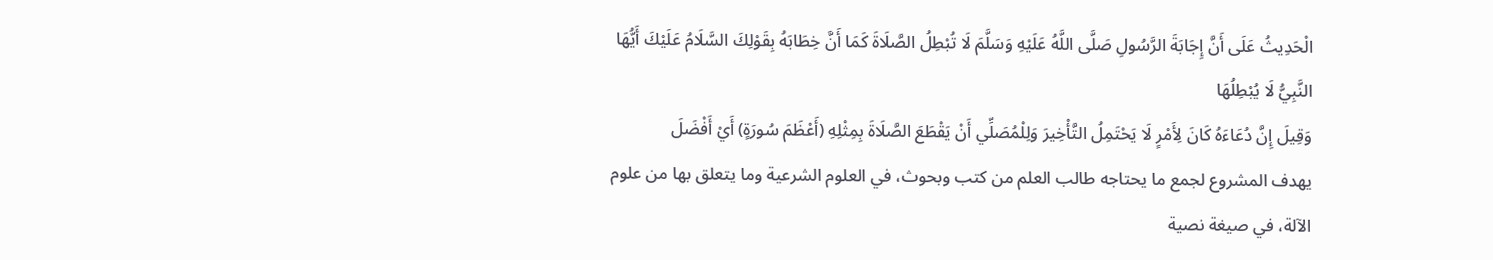الْحَدِيثُ عَلَى أَنَّ إِجَابَةَ الرَّسُولِ صَلَّى اللَّهُ عَلَيْهِ وَسَلَّمَ لَا تُبْطِلُ الصَّلَاةَ كَمَا أَنَّ خِطَابَهُ بِقَوْلِكَ السَّلَامُ عَلَيْكَ أَيُّهَا النَّبِيُّ لَا يُبْطِلُهَا
وَقِيلَ إِنَّ دُعَاءَهُ كَانَ لِأَمْرٍ لَا يَحْتَمِلُ التَّأْخِيرَ وَلِلْمُصَلِّي أَنْ يَقْطَعَ الصَّلَاةَ بِمِثْلِهِ (أَعْظَمَ سُورَةٍ) أَيْ أَفْضَلَ
يهدف المشروع لجمع ما يحتاجه طالب العلم من كتب وبحوث، في العلوم الشرعية وما يتعلق بها من علوم الآلة، في صيغة نصية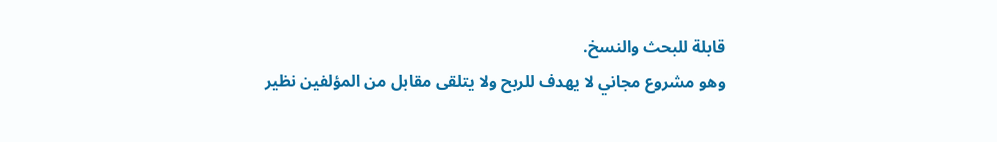قابلة للبحث والنسخ.
وهو مشروع مجاني لا يهدف للربح ولا يتلقى مقابل من المؤلفين نظير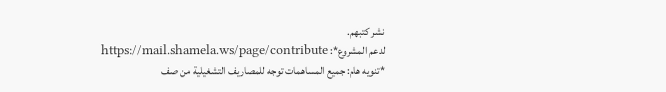نشر كتبهم.
لدعم المشروع*: https://mail.shamela.ws/page/contribute
*تنويه هام: جميع المساهمات توجه للمصاريف التشغيلية من صف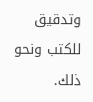وتدقيق للكتب ونحو ذلك.